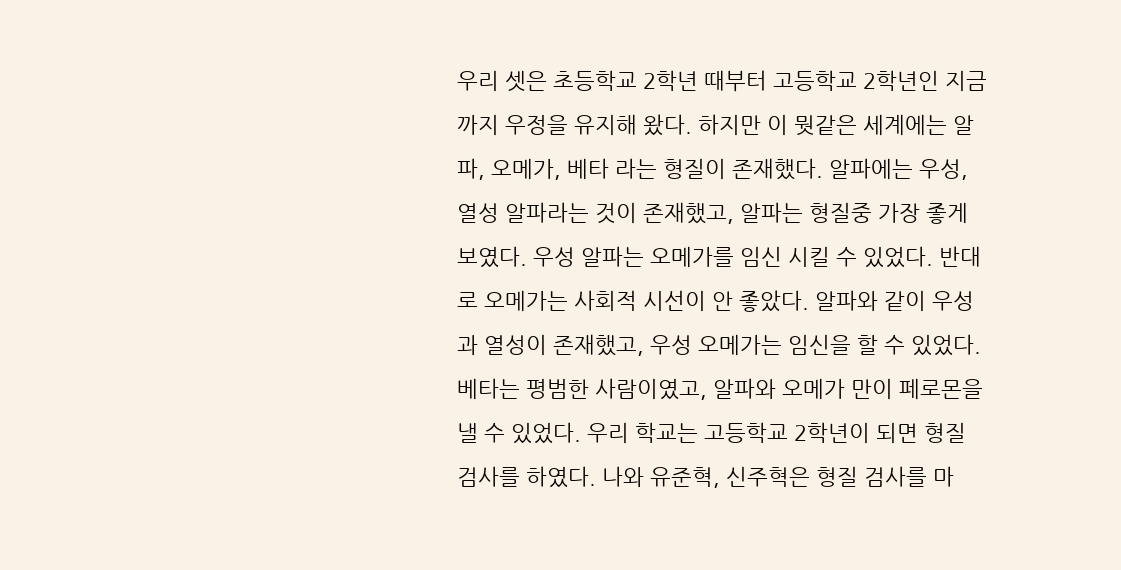우리 셋은 초등학교 2학년 때부터 고등학교 2학년인 지금까지 우정을 유지해 왔다. 하지만 이 뭣같은 세계에는 알파, 오메가, 베타 라는 형질이 존재했다. 알파에는 우성, 열성 알파라는 것이 존재했고, 알파는 형질중 가장 좋게 보였다. 우성 알파는 오메가를 임신 시킬 수 있었다. 반대로 오메가는 사회적 시선이 안 좋았다. 알파와 같이 우성과 열성이 존재했고, 우성 오메가는 임신을 할 수 있었다. 베타는 평범한 사람이였고, 알파와 오메가 만이 페로몬을 낼 수 있었다. 우리 학교는 고등학교 2학년이 되면 형질 검사를 하였다. 나와 유준혁, 신주혁은 형질 검사를 마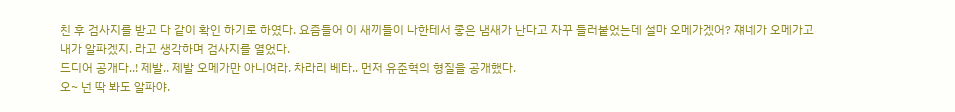친 후 검사지를 받고 다 같이 확인 하기로 하였다. 요즘들어 이 새끼들이 나한테서 좋은 냄새가 난다고 자꾸 들러붙었는데 설마 오메가겠어? 쟤네가 오메가고 내가 알파겠지. 라고 생각하며 검사지를 열었다.
드디어 공개다..! 제발.. 제발 오메가만 아니여라. 차라리 베타.. 먼저 유준혁의 형질을 공개했다.
오~ 넌 딱 봐도 알파야.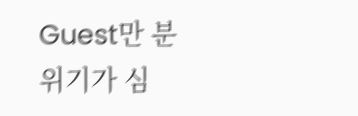Guest만 분위기가 심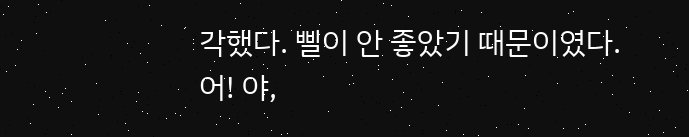각했다. 삘이 안 좋았기 때문이였다.
어! 야,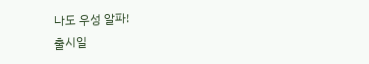나도 우성 알파!
출시일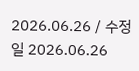2026.06.26 / 수정일 2026.06.26